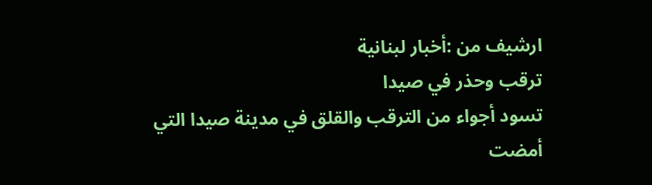ارشيف من :أخبار لبنانية
ترقب وحذر في صيدا
تسود أجواء من الترقب والقلق في مدينة صيدا التي أمضت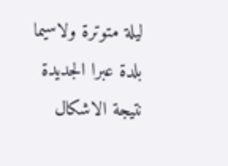ليلة متوترة ولاسيما بلدة عبرا الجديدة نتيجة الاشكال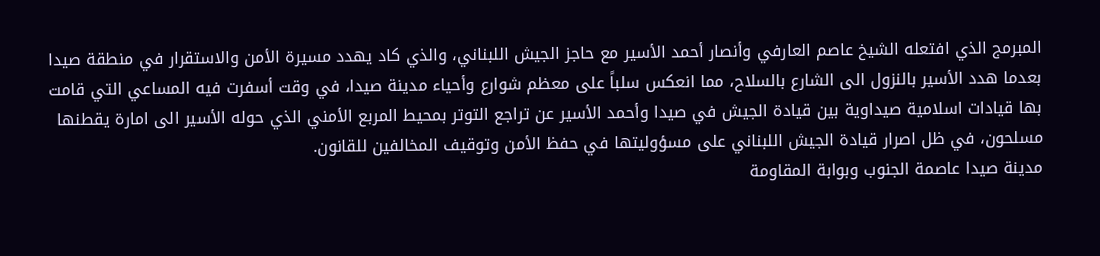المبرمج الذي افتعله الشيخ عاصم العارفي وأنصار أحمد الأسير مع حاجز الجيش اللبناني، والذي كاد يهدد مسيرة الأمن والاستقرار في منطقة صيدا بعدما هدد الأسير بالنزول الى الشارع بالسلاح، مما انعكس سلباً على معظم شوارع وأحياء مدينة صيدا، في وقت أسفرت فيه المساعي التي قامت بها قيادات اسلامية صيداوية بين قيادة الجيش في صيدا وأحمد الأسير عن تراجع التوتر بمحيط المربع الأمني الذي حوله الأسير الى امارة يقطنها مسلحون، في ظل اصرار قيادة الجيش اللبناني على مسؤوليتها في حفظ الأمن وتوقيف المخالفين للقانون.
مدينة صيدا عاصمة الجنوب وبوابة المقاومة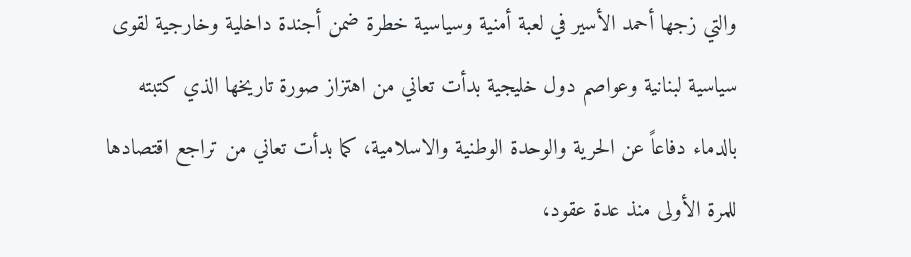والتي زجها أحمد الأسير في لعبة أمنية وسياسية خطرة ضمن أجندة داخلية وخارجية لقوى سياسية لبنانية وعواصم دول خليجية بدأت تعاني من اهتزاز صورة تاريخها الذي كتبته بالدماء دفاعاً عن الحرية والوحدة الوطنية والاسلامية، كما بدأت تعاني من تراجع اقتصادها للمرة الأولى منذ عدة عقود،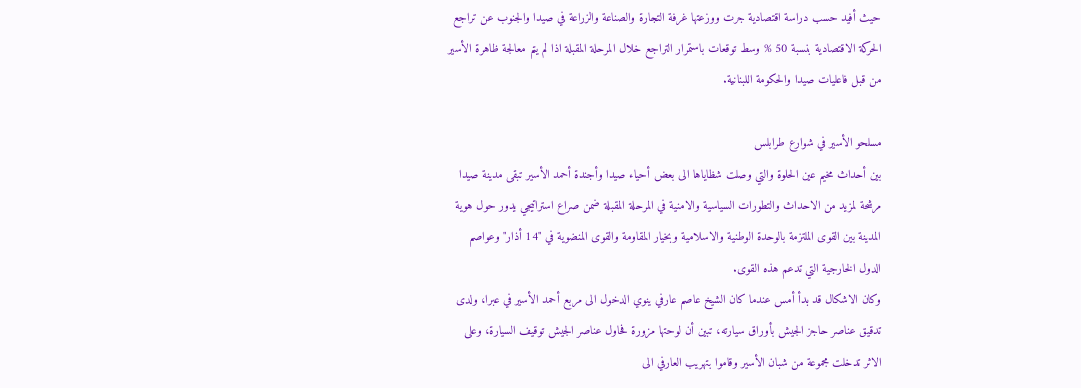حيث أفيد حسب دراسة اقتصادية جرت ووزعتها غرفة التجارة والصناعة والزراعة في صيدا والجنوب عن تراجع الحركة الاقتصادية بنسبة 50 % وسط توقعات باستمرار التراجع خلال المرحلة المقبلة اذا لم يتم معالجة ظاهرة الأسير من قبل فاعليات صيدا والحكومة اللبنانية.

مسلحو الأسير في شوارع طرابلس
بين أحداث مخيم عين الحلوة والتي وصلت شظاياها الى بعض أحياء صيدا وأجندة أحمد الأسير تبقى مدينة صيدا مرشحة لمزيد من الاحداث والتطورات السياسية والامنية في المرحلة المقبلة ضمن صراع استراتيجي يدور حول هوية المدينة بين القوى الملتزمة بالوحدة الوطنية والاسلامية وبخيار المقاومة والقوى المنضوية في "14 أذار" وعواصم الدول الخارجية التي تدعم هذه القوى.
وكان الاشكال قد بدأ أمس عندما كان الشيخ عاصم عارفي ينوي الدخول الى مربع أحمد الأسير في عبرا، ولدى تدقيق عناصر حاجز الجيش بأوراق سيارته، تبين أن لوحتها مزورة فحاول عناصر الجيش توقيف السيارة، وعلى الاثر تدخلت مجموعة من شبان الأسير وقاموا بتهريب العارفي الى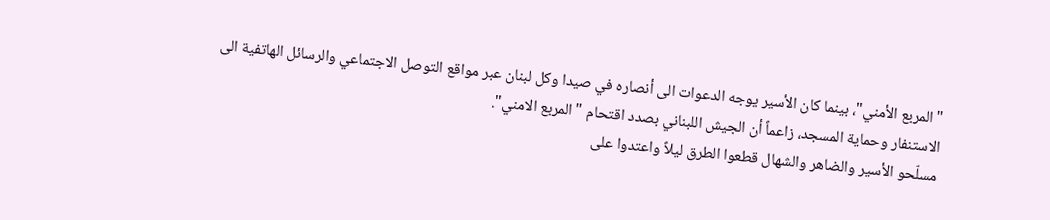"المربع الأمني"، بينما كان الأسير يوجه الدعوات الى أنصاره في صيدا وكل لبنان عبر مواقع التوصل الاجتماعي والرسائل الهاتفية الى الاستنفار وحماية المسجد، زاعماً أن الجيش اللبناني بصدد اقتحام "المربع الامني".
مسلّحو الأسير والضاهر والشهال قطعوا الطرق ليلاً واعتدوا على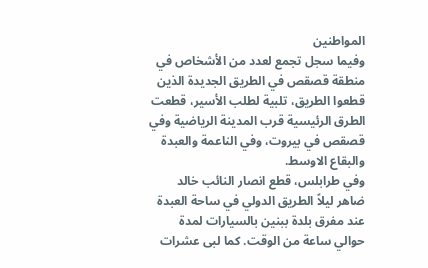المواطنين
وفيما سجل تجمع لعدد من الأشخاص في منطقة قصقص في الطريق الجديدة الذين قطعوا الطريق، تلبية لطلب الأسير، قطعت الطرق الرئيسية قرب المدينة الرياضية وفي قصقص في بيروت، وفي الناعمة والعبدة والبقاع الاوسط.
وفي طرابلس، قطع انصار النائب خالد ضاهر ليلاً الطريق الدولي في ساحة العبدة عند مفرق بلدة ببنين بالسيارات لمدة حوالي ساعة من الوقت. كما لبى عشرات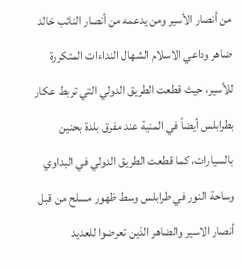من أنصار الأسير ومن يدعمه من أنصار النائب خالد ضاهر وداعي الاسلام الشهال النداءات المتكررة للأسير، حيث قطعت الطريق الدولي التي تربط عكار بطرابلس أيضاً في المنية عند مفرق بلدة بحنين بالسيارات، كما قطعت الطريق الدولي في البداوي وساحة النور في طرابلس وسط ظهور مسلح من قبل أنصار الاسير والضاهر الذين تعرضوا للعديد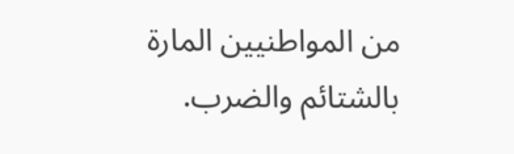من المواطنيين المارة بالشتائم والضرب.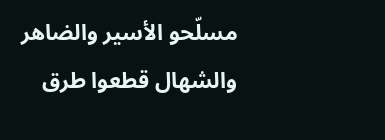مسلّحو الأسير والضاهر والشهال قطعوا طرق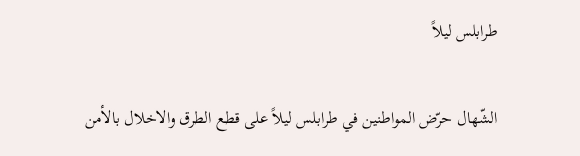طرابلس ليلاً

الشّهال حرّض المواطنين في طرابلس ليلاً على قطع الطرق والاخلال بالأمن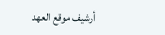أرشيف موقع العهد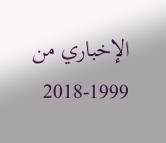الإخباري من 1999-2018